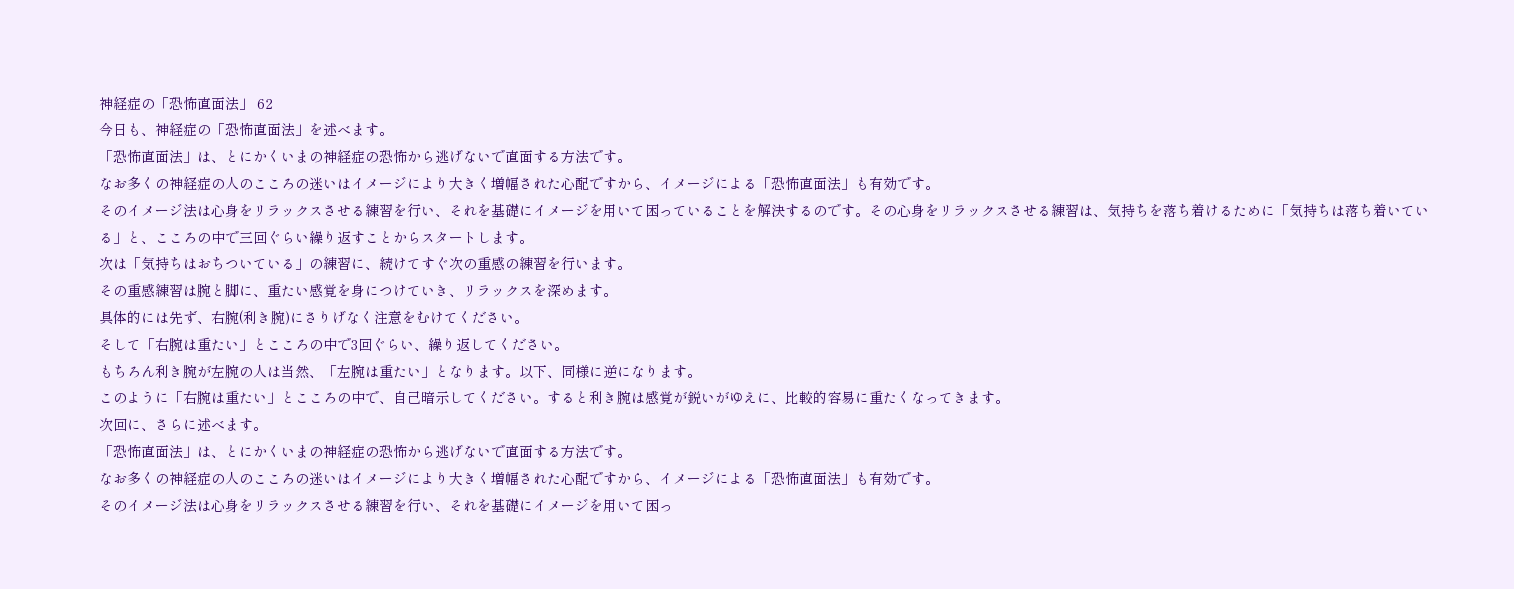神経症の「恐怖直面法」 62
今日も、神経症の「恐怖直面法」を述べます。
「恐怖直面法」は、とにかくいまの神経症の恐怖から逃げないで直面する方法です。
なお多くの神経症の人のこころの迷いはイメージにより大きく増幅された心配ですから、イメージによる「恐怖直面法」も有効です。
そのイメージ法は心身をリラックスさせる練習を行い、それを基礎にイメージを用いて困っていることを解決するのです。その心身をリラックスさせる練習は、気持ちを落ち着けるために「気持ちは落ち着いている」と、こころの中で三回ぐらい繰り返すことからスタートします。
次は「気持ちはおちついている」の練習に、続けてすぐ次の重感の練習を行います。
その重感練習は腕と脚に、重たい感覚を身につけていき、リラックスを深めます。
具体的には先ず、右腕(利き腕)にさりげなく注意をむけてください。
そして「右腕は重たい」とこころの中で3回ぐらい、繰り返してください。
もちろん利き腕が左腕の人は当然、「左腕は重たい」となります。以下、同様に逆になります。
このように「右腕は重たい」とこころの中で、自己暗示してください。すると利き腕は感覚が鋭いがゆえに、比較的容易に重たくなってきます。
次回に、さらに述べます。
「恐怖直面法」は、とにかくいまの神経症の恐怖から逃げないで直面する方法です。
なお多くの神経症の人のこころの迷いはイメージにより大きく増幅された心配ですから、イメージによる「恐怖直面法」も有効です。
そのイメージ法は心身をリラックスさせる練習を行い、それを基礎にイメージを用いて困っ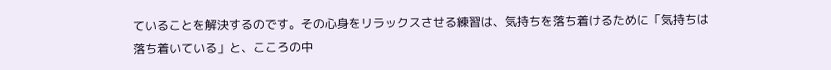ていることを解決するのです。その心身をリラックスさせる練習は、気持ちを落ち着けるために「気持ちは落ち着いている」と、こころの中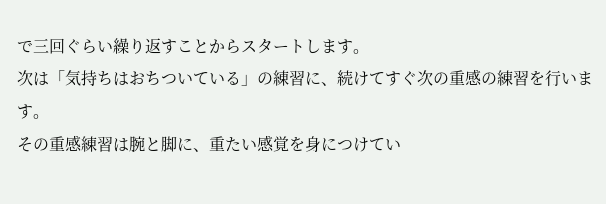で三回ぐらい繰り返すことからスタートします。
次は「気持ちはおちついている」の練習に、続けてすぐ次の重感の練習を行います。
その重感練習は腕と脚に、重たい感覚を身につけてい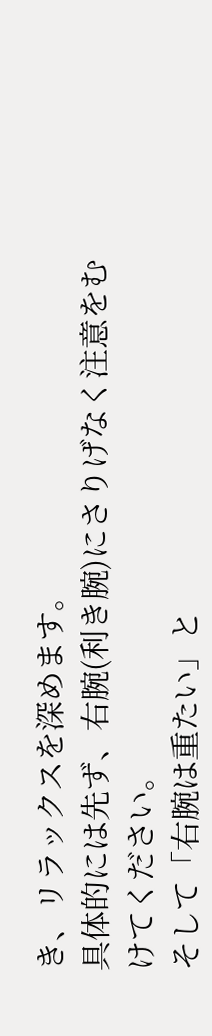き、リラックスを深めます。
具体的には先ず、右腕(利き腕)にさりげなく注意をむけてください。
そして「右腕は重たい」と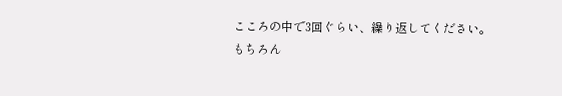こころの中で3回ぐらい、繰り返してください。
もちろん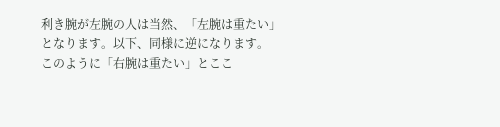利き腕が左腕の人は当然、「左腕は重たい」となります。以下、同様に逆になります。
このように「右腕は重たい」とここ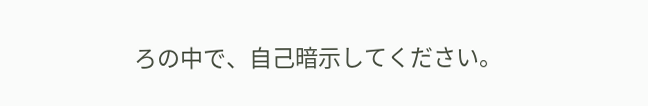ろの中で、自己暗示してください。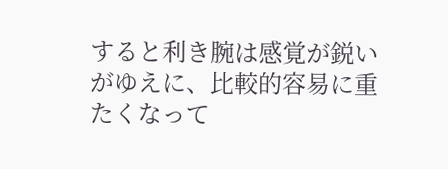すると利き腕は感覚が鋭いがゆえに、比較的容易に重たくなって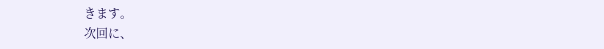きます。
次回に、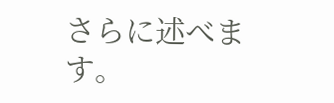さらに述べます。